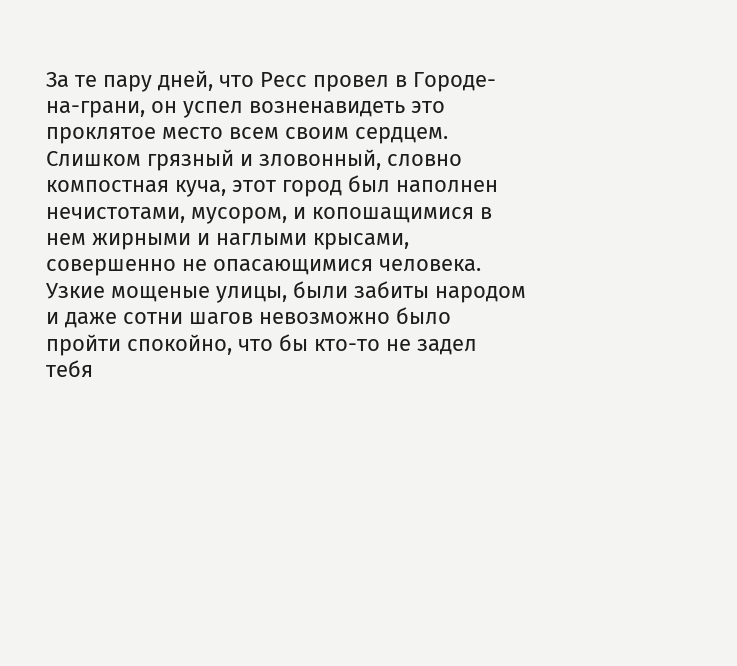За те пару дней, что Ресс провел в Городе-на-грани, он успел возненавидеть это проклятое место всем своим сердцем. Слишком грязный и зловонный, словно компостная куча, этот город был наполнен нечистотами, мусором, и копошащимися в нем жирными и наглыми крысами, совершенно не опасающимися человека. Узкие мощеные улицы, были забиты народом и даже сотни шагов невозможно было пройти спокойно, что бы кто-то не задел тебя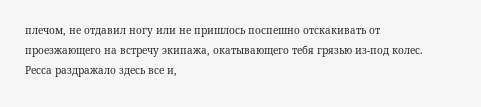плечом, не отдавил ногу или не пришлось поспешно отскакивать от проезжающего на встречу экипажа, окатывающего тебя грязью из-под колес. Ресса раздражало здесь все и,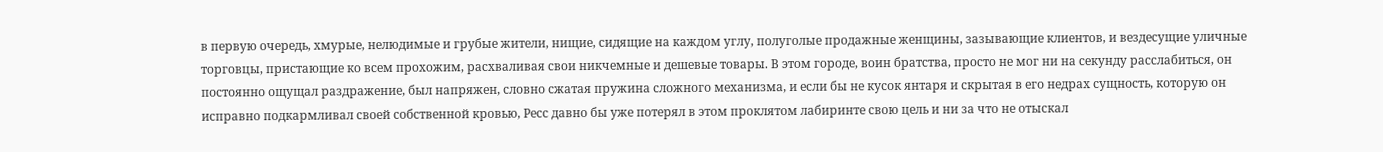в первую очередь, хмурые, нелюдимые и грубые жители, нищие, сидящие на каждом углу, полуголые продажные женщины, зазывающие клиентов, и вездесущие уличные торговцы, пристающие ко всем прохожим, расхваливая свои никчемные и дешевые товары. В этом городе, воин братства, просто не мог ни на секунду расслабиться, он постоянно ощущал раздражение, был напряжен, словно сжатая пружина сложного механизма, и если бы не кусок янтаря и скрытая в его недрах сущность, которую он исправно подкармливал своей собственной кровью, Ресс давно бы уже потерял в этом проклятом лабиринте свою цель и ни за что не отыскал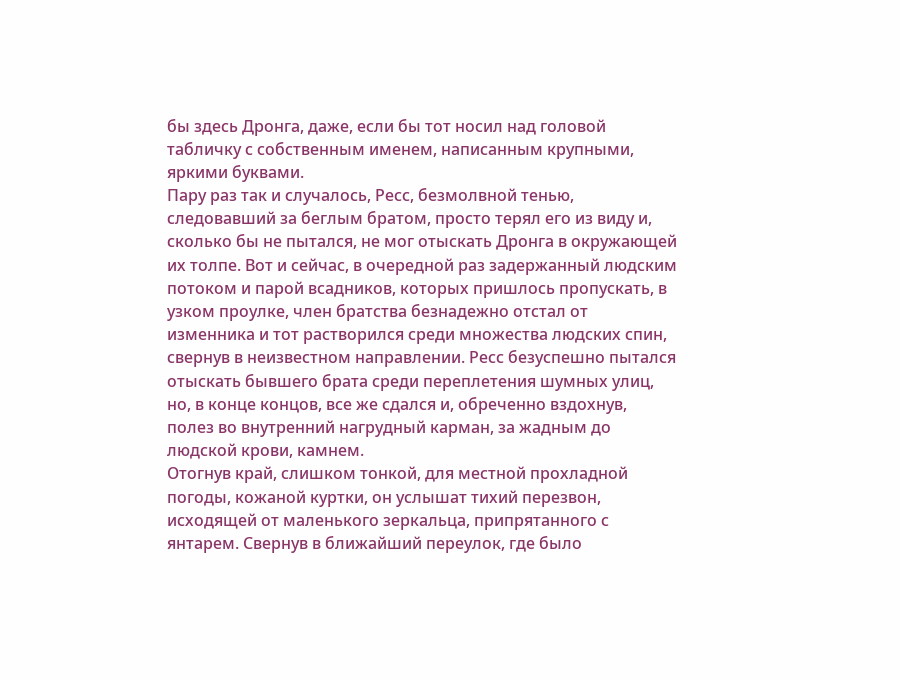бы здесь Дронга, даже, если бы тот носил над головой табличку с собственным именем, написанным крупными, яркими буквами.
Пару раз так и случалось, Ресс, безмолвной тенью, следовавший за беглым братом, просто терял его из виду и, сколько бы не пытался, не мог отыскать Дронга в окружающей их толпе. Вот и сейчас, в очередной раз задержанный людским потоком и парой всадников, которых пришлось пропускать, в узком проулке, член братства безнадежно отстал от изменника и тот растворился среди множества людских спин, свернув в неизвестном направлении. Ресс безуспешно пытался отыскать бывшего брата среди переплетения шумных улиц, но, в конце концов, все же сдался и, обреченно вздохнув, полез во внутренний нагрудный карман, за жадным до людской крови, камнем.
Отогнув край, слишком тонкой, для местной прохладной погоды, кожаной куртки, он услышат тихий перезвон, исходящей от маленького зеркальца, припрятанного с янтарем. Свернув в ближайший переулок, где было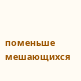поменьше мешающихся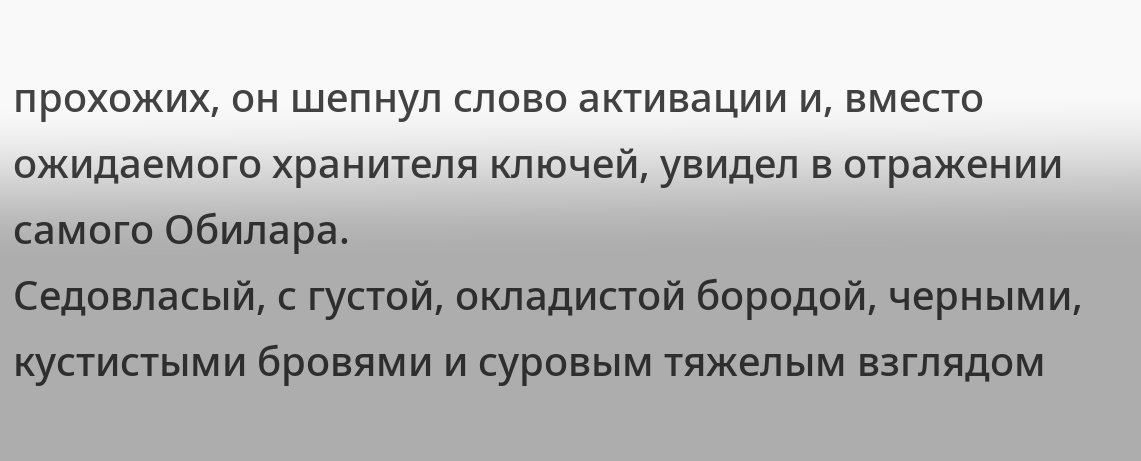прохожих, он шепнул слово активации и, вместо ожидаемого хранителя ключей, увидел в отражении самого Обилара.
Седовласый, с густой, окладистой бородой, черными, кустистыми бровями и суровым тяжелым взглядом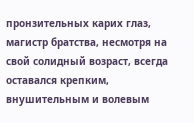пронзительных карих глаз, магистр братства, несмотря на свой солидный возраст, всегда оставался крепким, внушительным и волевым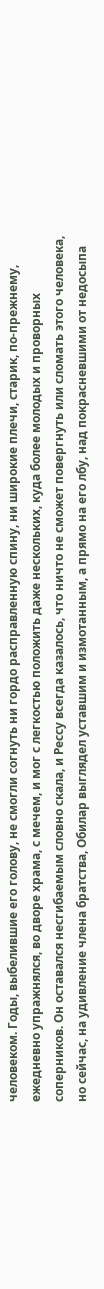человеком. Годы, выбелившие его голову, не смогли согнуть ни гордо расправленную спину, ни широкие плечи, старик, по-прежнему, ежедневно упражнялся, во дворе храма, с мечем, и мог с легкостью положить даже нескольких, куда более молодых и проворных соперников. Он оставался несгибаемым словно скала, и Рессу всегда казалось, что ничто не сможет повергнуть или сломать этого человека, но сейчас, на удивление члена братства, Обилар выглядел уставшим и измотанным, а прямо на его лбу, над покрасневшими от недосыпа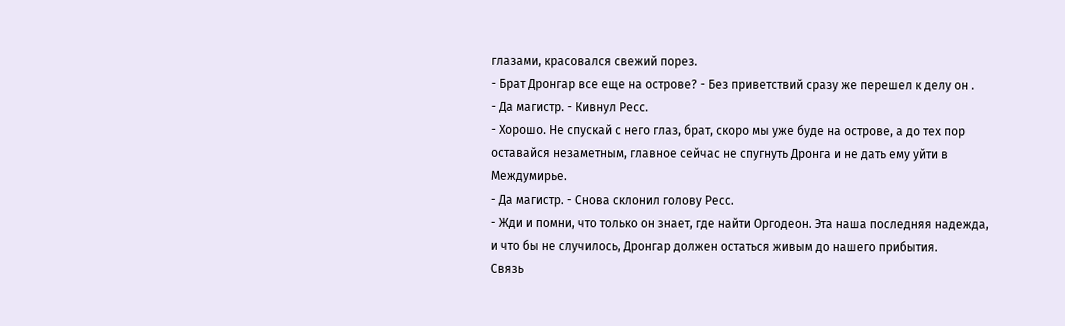глазами, красовался свежий порез.
- Брат Дронгар все еще на острове? - Без приветствий сразу же перешел к делу он .
- Да магистр. - Кивнул Ресс.
- Хорошо. Не спускай с него глаз, брат, скоро мы уже буде на острове, а до тех пор оставайся незаметным, главное сейчас не спугнуть Дронга и не дать ему уйти в Междумирье.
- Да магистр. - Снова склонил голову Ресс.
- Жди и помни, что только он знает, где найти Оргодеон. Эта наша последняя надежда, и что бы не случилось, Дронгар должен остаться живым до нашего прибытия.
Связь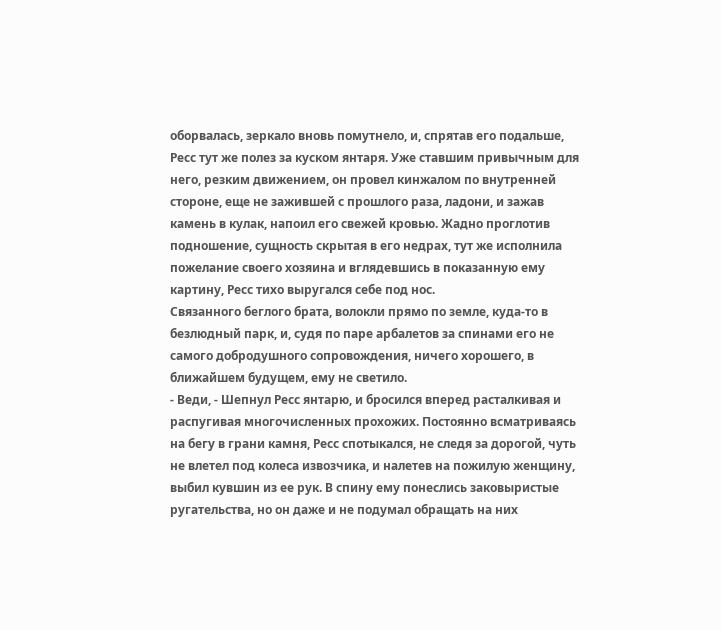оборвалась, зеркало вновь помутнело, и, спрятав его подальше, Ресс тут же полез за куском янтаря. Уже ставшим привычным для него, резким движением, он провел кинжалом по внутренней стороне, еще не зажившей с прошлого раза, ладони, и зажав камень в кулак, напоил его свежей кровью. Жадно проглотив подношение, сущность скрытая в его недрах, тут же исполнила пожелание своего хозяина и вглядевшись в показанную ему картину, Ресс тихо выругался себе под нос.
Связанного беглого брата, волокли прямо по земле, куда-то в безлюдный парк, и, судя по паре арбалетов за спинами его не самого добродушного сопровождения, ничего хорошего, в ближайшем будущем, ему не светило.
- Веди, - Шепнул Ресс янтарю, и бросился вперед расталкивая и распугивая многочисленных прохожих. Постоянно всматриваясь на бегу в грани камня, Ресс спотыкался, не следя за дорогой, чуть не влетел под колеса извозчика, и налетев на пожилую женщину, выбил кувшин из ее рук. В спину ему понеслись заковыристые ругательства, но он даже и не подумал обращать на них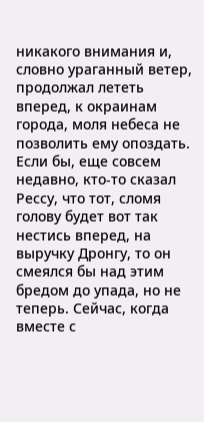никакого внимания и, словно ураганный ветер, продолжал лететь вперед, к окраинам города, моля небеса не позволить ему опоздать.
Если бы, еще совсем недавно, кто-то сказал Рессу, что тот, сломя голову будет вот так нестись вперед, на выручку Дронгу, то он смеялся бы над этим бредом до упада, но не теперь. Сейчас, когда вместе с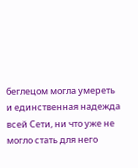беглецом могла умереть и единственная надежда всей Сети, ни что уже не могло стать для него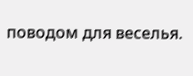поводом для веселья.